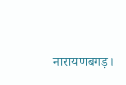नारायणबगड़।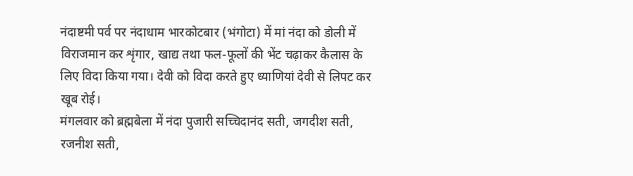नंदाष्टमी पर्व पर नंदाधाम भारकोटबार (भंगोटा) में मां नंदा को डोली में विराजमान कर शृंगार, खाद्य तथा फल-फूलों की भेंट चढ़ाकर कैलास के लिए विदा किया गया। देवी को विदा करते हुए ध्याणियां देवी से लिपट कर खूब रोई।
मंगलवार को ब्रह्मबेला में नंदा पुजारी सच्चिदानंद सती, जगदीश सती, रजनीश सती,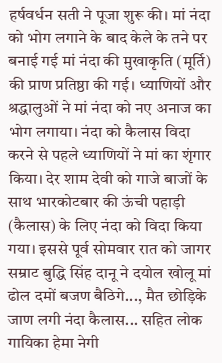हर्षवर्धन सती ने पूजा शुरू की। मां नंदा को भोग लगाने के बाद केले के तने पर बनाई गई मां नंदा की मुखाकृति (मूर्ति) की प्राण प्रतिष्ठा की गई। ध्याणियों और श्रद्धालुओं ने मां नंदा को नए अनाज का भोग लगाया। नंदा को कैलास विदा करने से पहले ध्याणियों ने मां का शृंगार किया। देर शाम देवी को गाजे बाजों के साथ भारकोटबार की ऊंची पहाड़ी (कैलास) के लिए नंदा को विदा किया गया। इससे पूर्व सोमवार रात को जागर सम्राट बुद्धि सिंह दानू ने दयोल खोलू मां ढोल दमों बजण बैठिगे..., मैत छोड़िके जाण लगी नंदा कैलास... सहित लोक गायिका हेमा नेगी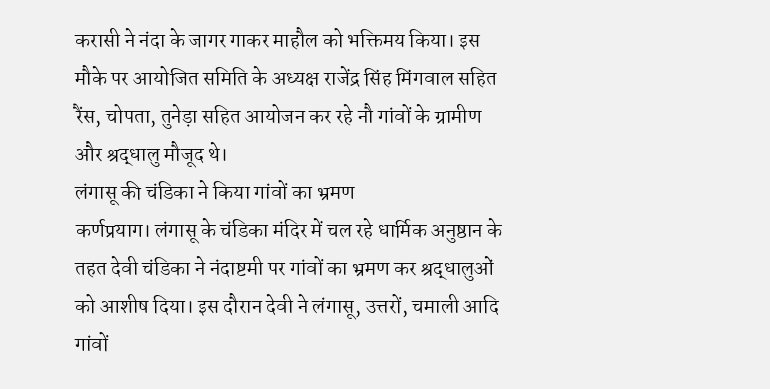करासी ने नंदा के जागर गाकर माहौल को भक्तिमय किया। इस मौके पर आयोजित समिति के अध्यक्ष राजेंद्र सिंह मिंगवाल सहित रैंस, चोपता, तुनेड़ा सहित आयोजन कर रहे नौ गांवों के ग्रामीण और श्रद्धालु मौजूद थे।
लंगासू की चंडिका ने किया गांवों का भ्रमण
कर्णप्रयाग। लंगासू के चंडिका मंदिर में चल रहे धार्मिक अनुष्ठान के तहत देवी चंडिका ने नंदाष्टमी पर गांवों का भ्रमण कर श्रद्धालुओं को आशीष दिया। इस दौरान देवी ने लंगासू, उत्तरों, चमाली आदि गांवों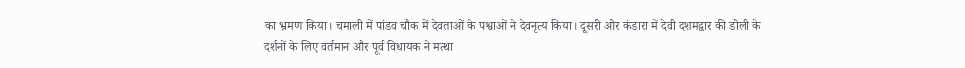का भ्रमण किया। चमाली में पांडव चौक में देवताओं के पश्वाओं ने देवनृत्य किया। दूसरी ओर कंडारा में देवी दशमद्वार की डोली के दर्शनों के लिए वर्तमान और पूर्व विधायक ने मत्था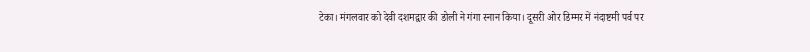टेका। मंगलवार को देवी दशमद्वार की डोली ने गंगा स्नान किया। दूसरी ओर डिम्मर में नंदाष्टमी पर्व पर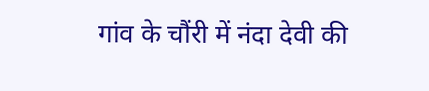गांव के चौंरी में नंदा देवी की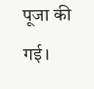पूजा की गई।